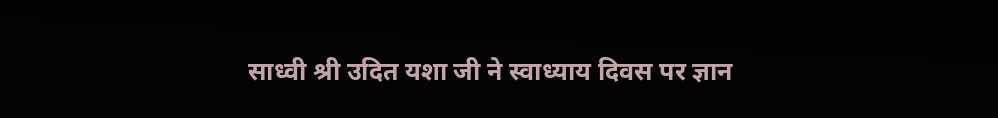साध्वी श्री उदित यशा जी ने स्वाध्याय दिवस पर ज्ञान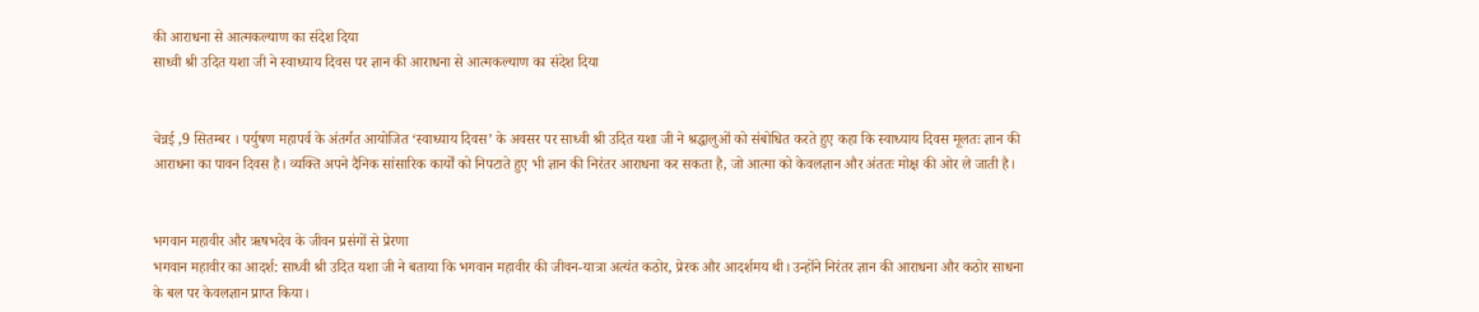की आराधना से आत्मकल्याण का संदेश दिया
साध्वी श्री उदित यशा जी ने स्वाध्याय दिवस पर ज्ञान की आराधना से आत्मकल्याण का संदेश दिया


चेन्नई ,9 सितम्बर । पर्युषण महापर्व के अंतर्गत आयोजित ‘स्वाध्याय दिवस’ के अवसर पर साध्वी श्री उदित यशा जी ने श्रद्धालुओं को संबोधित करते हुए कहा कि स्वाध्याय दिवस मूलतः ज्ञान की आराधना का पावन दिवस है। व्यक्ति अपने दैनिक सांसारिक कार्यों को निपटाते हुए भी ज्ञान की निरंतर आराधना कर सकता है, जो आत्मा को केवलज्ञान और अंततः मोक्ष की ओर ले जाती है।


भगवान महावीर और ऋषभदेव के जीवन प्रसंगों से प्रेरणा
भगवान महावीर का आदर्श: साध्वी श्री उदित यशा जी ने बताया कि भगवान महावीर की जीवन-यात्रा अत्यंत कठोर, प्रेरक और आदर्शमय थी। उन्होंने निरंतर ज्ञान की आराधना और कठोर साधना के बल पर केवलज्ञान प्राप्त किया।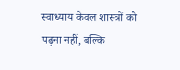स्वाध्याय केवल शास्त्रों को पढ़ना नहीं, बल्कि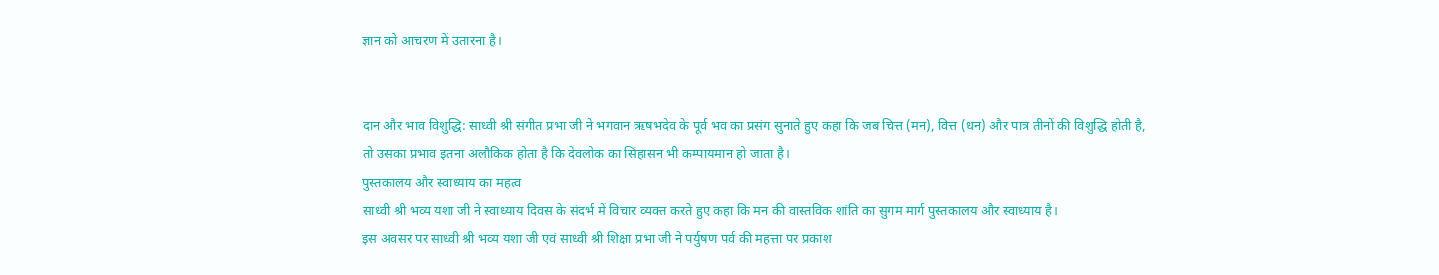ज्ञान को आचरण में उतारना है।


दान और भाव विशुद्धि: साध्वी श्री संगीत प्रभा जी ने भगवान ऋषभदेव के पूर्व भव का प्रसंग सुनाते हुए कहा कि जब चित्त (मन), वित्त (धन) और पात्र तीनों की विशुद्धि होती है, तो उसका प्रभाव इतना अलौकिक होता है कि देवलोक का सिंहासन भी कम्पायमान हो जाता है।
पुस्तकालय और स्वाध्याय का महत्व
साध्वी श्री भव्य यशा जी ने स्वाध्याय दिवस के संदर्भ में विचार व्यक्त करते हुए कहा कि मन की वास्तविक शांति का सुगम मार्ग पुस्तकालय और स्वाध्याय है।
इस अवसर पर साध्वी श्री भव्य यशा जी एवं साध्वी श्री शिक्षा प्रभा जी ने पर्युषण पर्व की महत्ता पर प्रकाश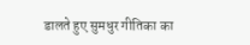डालते हुए सुमधुर गीतिका का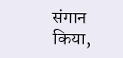संगान किया,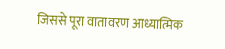जिससे पूरा वातावरण आध्यात्मिक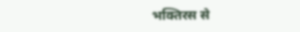भक्तिरस से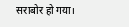सराबोर हो गया।